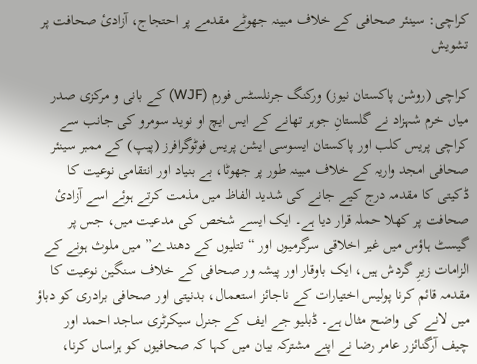کراچی: سینئر صحافی کے خلاف مبینہ جھوٹے مقدمے پر احتجاج، آزادیٔ صحافت پر تشویش

کراچی (روشن پاکستان نیوز) ورکنگ جرنلسٹس فورم (WJF) کے بانی و مرکزی صدر میاں خرم شہزاد نے گلستانِ جوہر تھانے کے ایس ایچ او نوید سومرو کی جانب سے کراچی پریس کلب اور پاکستان ایسوسی ایشن پریس فوٹوگرافرز (پیپ) کے ممبر سینئر صحافی امجد واریہ کے خلاف مبینہ طور پر جھوٹا، بے بنیاد اور انتقامی نوعیت کا ڈکیتی کا مقدمہ درج کیے جانے کی شدید الفاظ میں مذمت کرتے ہوئے اسے آزادیٔ صحافت پر کھلا حملہ قرار دیا ہے۔ ایک ایسے شخص کی مدعیت میں، جس پر گیسٹ ہاؤس میں غیر اخلاقی سرگرمیوں اور “تتلیوں کے دھندے” میں ملوث ہونے کے الزامات زیرِ گردش ہیں، ایک باوقار اور پیشہ ور صحافی کے خلاف سنگین نوعیت کا مقدمہ قائم کرنا پولیس اختیارات کے ناجائز استعمال، بدنیتی اور صحافی برادری کو دباؤ میں لانے کی واضح مثال ہے۔ ڈبلیو جے ایف کے جنرل سیکرٹری ساجد احمد اور چیف آرگنائزر عامر رضا نے اپنے مشترکہ بیان میں کہا کہ صحافیوں کو ہراساں کرنا،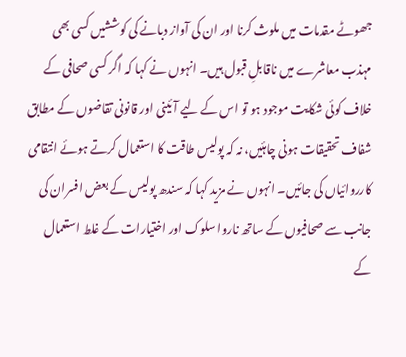جھوٹے مقدمات میں ملوث کرنا اور ان کی آواز دبانے کی کوششیں کسی بھی مہذب معاشرے میں ناقابلِ قبول ہیں۔ انہوں نے کہا کہ اگر کسی صحافی کے خلاف کوئی شکایت موجود ہو تو اس کے لیے آئینی اور قانونی تقاضوں کے مطابق شفاف تحقیقات ہونی چاہئیں، نہ کہ پولیس طاقت کا استعمال کرتے ہوئے انتقامی کارروائیاں کی جائیں۔ انہوں نے مزید کہا کہ سندھ پولیس کے بعض افسران کی جانب سے صحافیوں کے ساتھ ناروا سلوک اور اختیارات کے غلط استعمال کے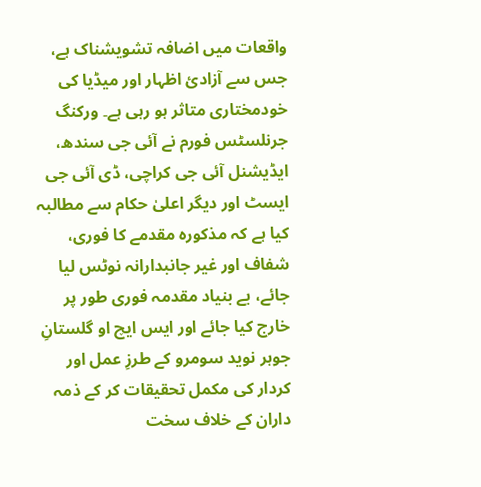واقعات میں اضافہ تشویشناک ہے، جس سے آزادیٔ اظہار اور میڈیا کی خودمختاری متاثر ہو رہی ہے۔ ورکنگ جرنلسٹس فورم نے آئی جی سندھ، ایڈیشنل آئی جی کراچی، ڈی آئی جی ایسٹ اور دیگر اعلیٰ حکام سے مطالبہ کیا ہے کہ مذکورہ مقدمے کا فوری، شفاف اور غیر جانبدارانہ نوٹس لیا جائے، بے بنیاد مقدمہ فوری طور پر خارج کیا جائے اور ایس ایچ او گلستانِ جوہر نوید سومرو کے طرزِ عمل اور کردار کی مکمل تحقیقات کر کے ذمہ داران کے خلاف سخت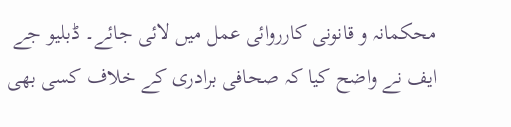محکمانہ و قانونی کارروائی عمل میں لائی جائے۔ ڈبلیو جے ایف نے واضح کیا کہ صحافی برادری کے خلاف کسی بھی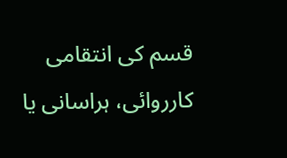قسم کی انتقامی کارروائی، ہراسانی یا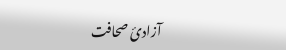آزادیٔ صحافت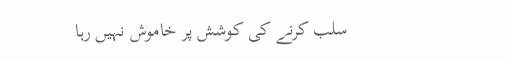سلب کرنے کی کوشش پر خاموش نہیں رہا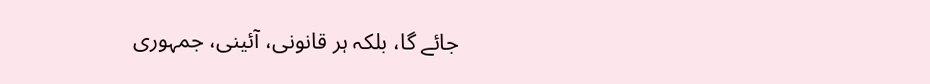جائے گا، بلکہ ہر قانونی، آئینی، جمہوری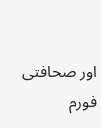اور صحافتی فورم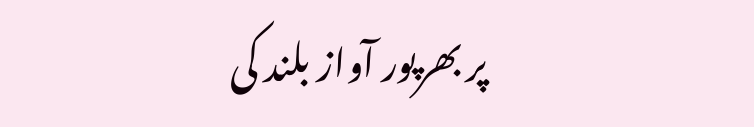پر بھرپور آواز بلند کی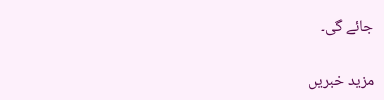جائے گی۔

مزید خبریں